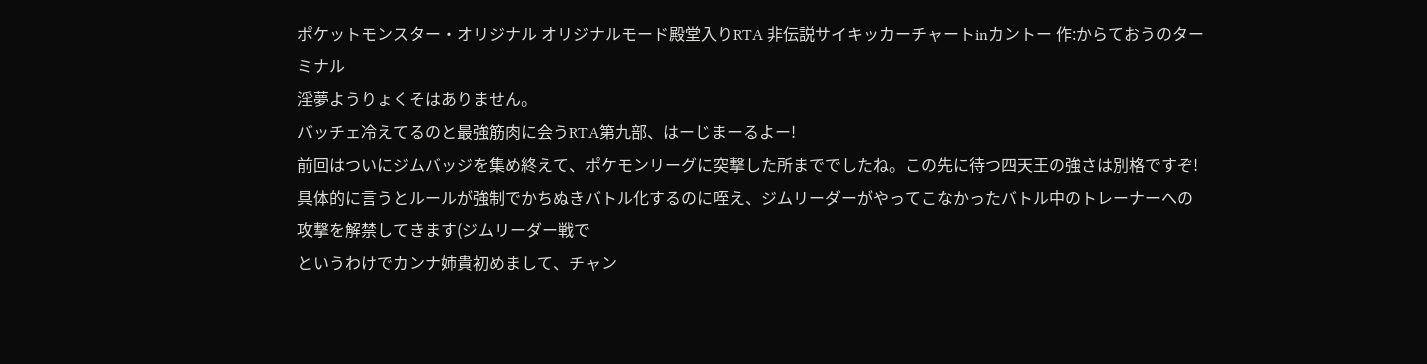ポケットモンスター・オリジナル オリジナルモード殿堂入りRTA 非伝説サイキッカーチャートinカントー 作:からておうのターミナル
淫夢ようりょくそはありません。
バッチェ冷えてるのと最強筋肉に会うRTA第九部、はーじまーるよー!
前回はついにジムバッジを集め終えて、ポケモンリーグに突撃した所まででしたね。この先に待つ四天王の強さは別格ですぞ!
具体的に言うとルールが強制でかちぬきバトル化するのに咥え、ジムリーダーがやってこなかったバトル中のトレーナーへの攻撃を解禁してきます(ジムリーダー戦で
というわけでカンナ姉貴初めまして、チャン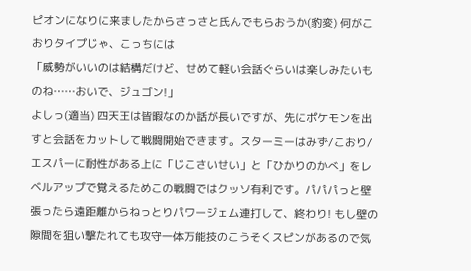ピオンになりに来ましたからさっさと氏んでもらおうか(豹変) 何がこおりタイプじゃ、こっちには
「威勢がいいのは結構だけど、せめて軽い会話ぐらいは楽しみたいものね……おいで、ジュゴン!」
よしっ(適当) 四天王は皆暇なのか話が長いですが、先にポケモンを出すと会話をカットして戦闘開始できます。スターミーはみず/こおり/エスパーに耐性がある上に「じこさいせい」と「ひかりのかべ」をレベルアップで覚えるためこの戦闘ではクッソ有利です。パパパっと壁張ったら遠距離からねっとりパワージェム連打して、終わり! もし壁の隙間を狙い撃たれても攻守一体万能技のこうそくスピンがあるので気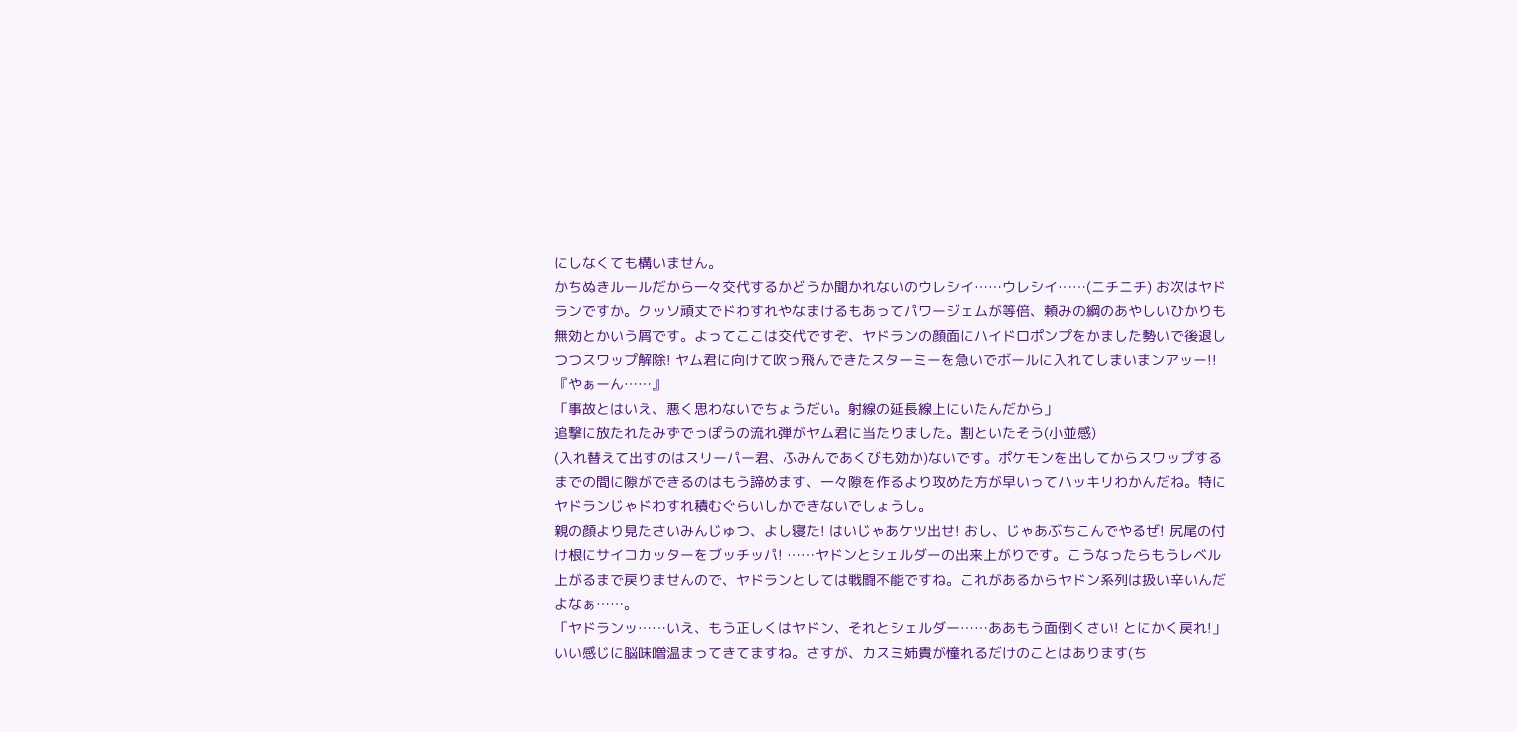にしなくても構いません。
かちぬきルールだから一々交代するかどうか聞かれないのウレシイ……ウレシイ……(ニチニチ) お次はヤドランですか。クッソ頑丈でドわすれやなまけるもあってパワージェムが等倍、頼みの綱のあやしいひかりも無効とかいう屑です。よってここは交代ですぞ、ヤドランの顔面にハイドロポンプをかました勢いで後退しつつスワップ解除! ヤム君に向けて吹っ飛んできたスターミーを急いでボールに入れてしまいまンアッー!!
『やぁーん……』
「事故とはいえ、悪く思わないでちょうだい。射線の延長線上にいたんだから」
追撃に放たれたみずでっぽうの流れ弾がヤム君に当たりました。割といたそう(小並感)
(入れ替えて出すのはスリーパー君、ふみんであくびも効か)ないです。ポケモンを出してからスワップするまでの間に隙ができるのはもう諦めます、一々隙を作るより攻めた方が早いってハッキリわかんだね。特にヤドランじゃドわすれ積むぐらいしかできないでしょうし。
親の顔より見たさいみんじゅつ、よし寝た! はいじゃあケツ出せ! おし、じゃあぶちこんでやるぜ! 尻尾の付け根にサイコカッターをブッチッパ! ……ヤドンとシェルダーの出来上がりです。こうなったらもうレベル上がるまで戻りませんので、ヤドランとしては戦闘不能ですね。これがあるからヤドン系列は扱い辛いんだよなぁ……。
「ヤドランッ……いえ、もう正しくはヤドン、それとシェルダー……ああもう面倒くさい! とにかく戻れ!」
いい感じに脳味噌温まってきてますね。さすが、カスミ姉貴が憧れるだけのことはあります(ち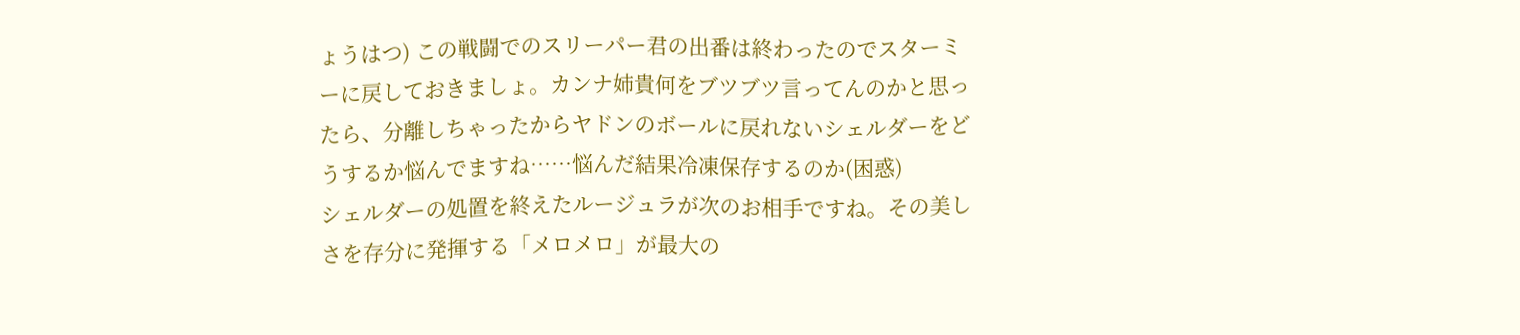ょうはつ) この戦闘でのスリーパー君の出番は終わったのでスターミーに戻しておきましょ。カンナ姉貴何をブツブツ言ってんのかと思ったら、分離しちゃったからヤドンのボールに戻れないシェルダーをどうするか悩んでますね……悩んだ結果冷凍保存するのか(困惑)
シェルダーの処置を終えたルージュラが次のお相手ですね。その美しさを存分に発揮する「メロメロ」が最大の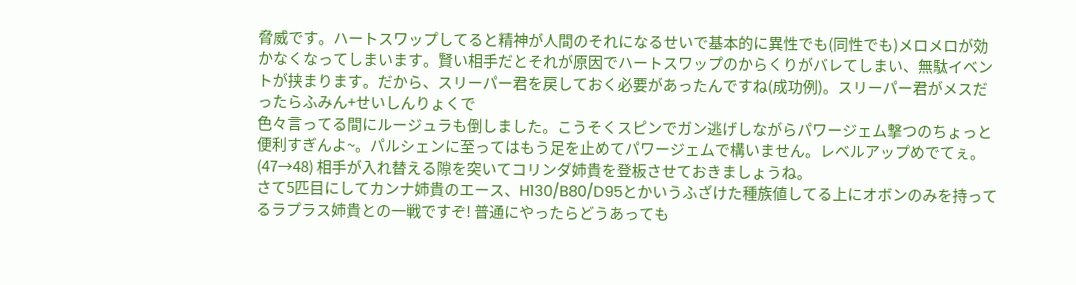脅威です。ハートスワップしてると精神が人間のそれになるせいで基本的に異性でも(同性でも)メロメロが効かなくなってしまいます。賢い相手だとそれが原因でハートスワップのからくりがバレてしまい、無駄イベントが挟まります。だから、スリーパー君を戻しておく必要があったんですね(成功例)。スリーパー君がメスだったらふみん+せいしんりょくで
色々言ってる間にルージュラも倒しました。こうそくスピンでガン逃げしながらパワージェム撃つのちょっと便利すぎんよ~。パルシェンに至ってはもう足を止めてパワージェムで構いません。レベルアップめでてぇ。(47→48) 相手が入れ替える隙を突いてコリンダ姉貴を登板させておきましょうね。
さて5匹目にしてカンナ姉貴のエース、H130/B80/D95とかいうふざけた種族値してる上にオボンのみを持ってるラプラス姉貴との一戦ですぞ! 普通にやったらどうあっても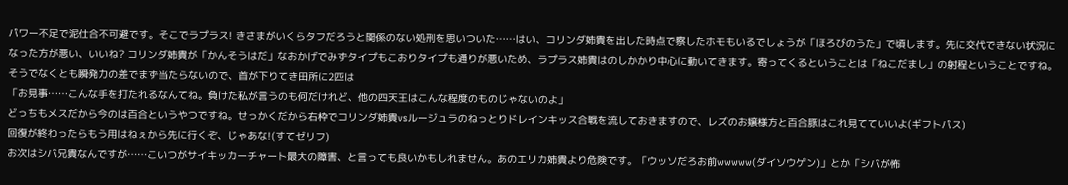パワー不足で泥仕合不可避です。そこでラプラス! きさまがいくらタフだろうと関係のない処刑を思いついた……はい、コリンダ姉貴を出した時点で察したホモもいるでしょうが「ほろびのうた」で頃します。先に交代できない状況になった方が悪い、いいね? コリンダ姉貴が「かんそうはだ」なおかげでみずタイプもこおりタイプも通りが悪いため、ラプラス姉貴はのしかかり中心に動いてきます。寄ってくるということは「ねこだまし」の射程ということですね。そうでなくとも瞬発力の差でまず当たらないので、首が下りてき田所に2匹は
「お見事……こんな手を打たれるなんてね。負けた私が言うのも何だけれど、他の四天王はこんな程度のものじゃないのよ」
どっちもメスだから今のは百合というやつですね。せっかくだから右枠でコリンダ姉貴vsルージュラのねっとりドレインキッス合戦を流しておきますので、レズのお嬢様方と百合豚はこれ見てていいよ(ギフトパス)
回復が終わったらもう用はねぇから先に行くぞ、じゃあな!(すてゼリフ)
お次はシバ兄貴なんですが……こいつがサイキッカーチャート最大の障害、と言っても良いかもしれません。あのエリカ姉貴より危険です。「ウッソだろお前wwwww(ダイソウゲン)」とか「シバが怖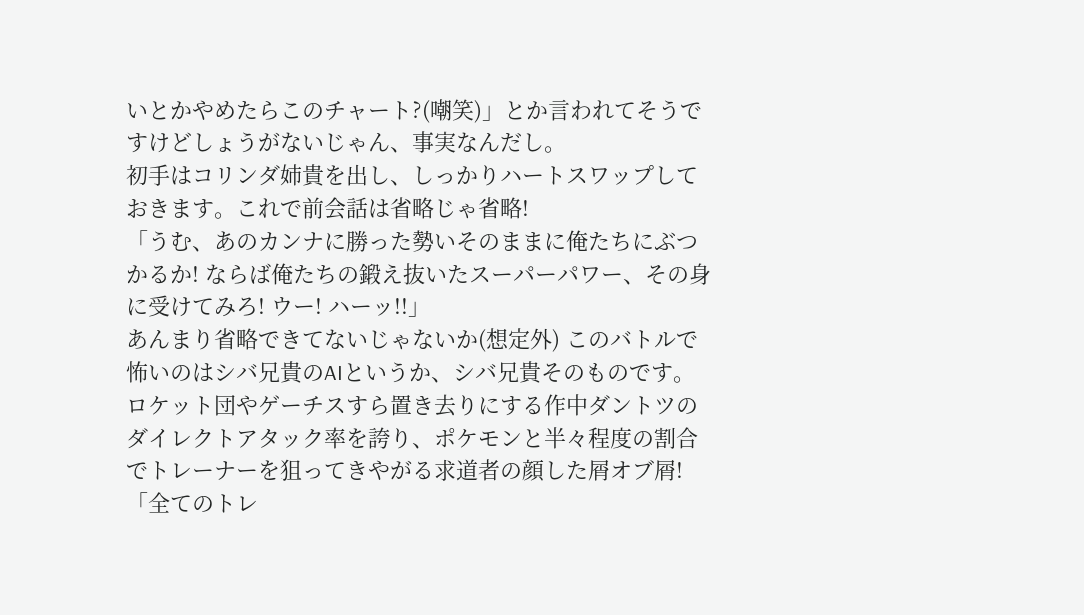いとかやめたらこのチャート?(嘲笑)」とか言われてそうですけどしょうがないじゃん、事実なんだし。
初手はコリンダ姉貴を出し、しっかりハートスワップしておきます。これで前会話は省略じゃ省略!
「うむ、あのカンナに勝った勢いそのままに俺たちにぶつかるか! ならば俺たちの鍛え抜いたスーパーパワー、その身に受けてみろ! ウー! ハーッ!!」
あんまり省略できてないじゃないか(想定外) このバトルで怖いのはシバ兄貴のAIというか、シバ兄貴そのものです。ロケット団やゲーチスすら置き去りにする作中ダントツのダイレクトアタック率を誇り、ポケモンと半々程度の割合でトレーナーを狙ってきやがる求道者の顔した屑オブ屑! 「全てのトレ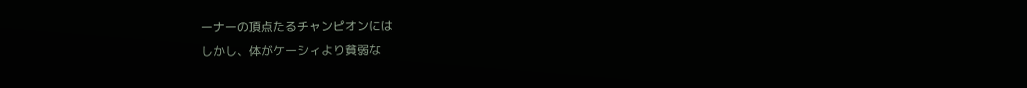ーナーの頂点たるチャンピオンには
しかし、体がケーシィより貧弱な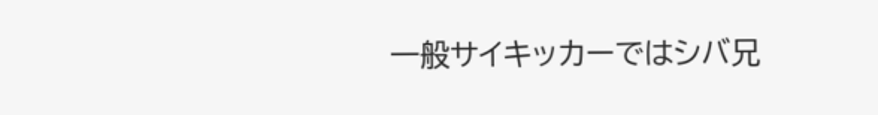一般サイキッカーではシバ兄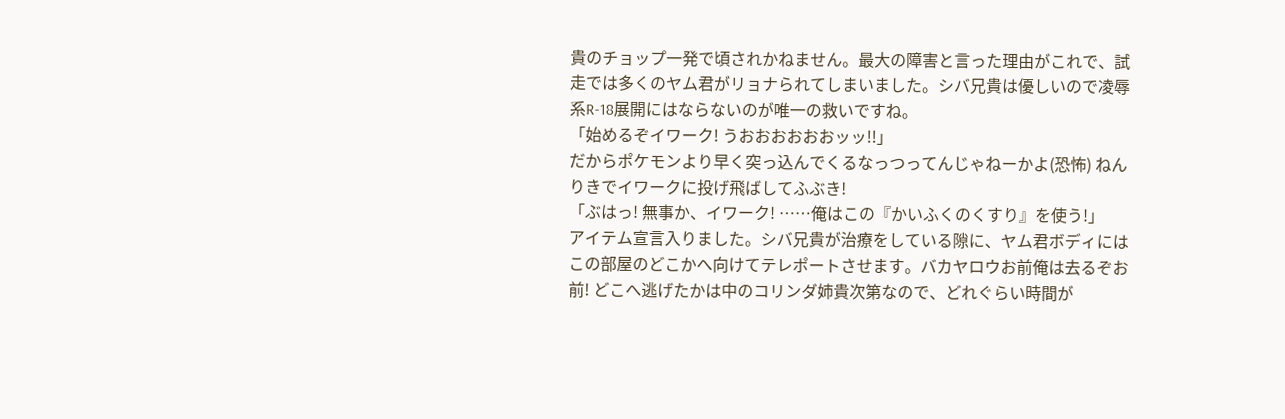貴のチョップ一発で頃されかねません。最大の障害と言った理由がこれで、試走では多くのヤム君がリョナられてしまいました。シバ兄貴は優しいので凌辱系R-18展開にはならないのが唯一の救いですね。
「始めるぞイワーク! うおおおおおおッッ!!」
だからポケモンより早く突っ込んでくるなっつってんじゃねーかよ(恐怖) ねんりきでイワークに投げ飛ばしてふぶき!
「ぶはっ! 無事か、イワーク! ……俺はこの『かいふくのくすり』を使う!」
アイテム宣言入りました。シバ兄貴が治療をしている隙に、ヤム君ボディにはこの部屋のどこかへ向けてテレポートさせます。バカヤロウお前俺は去るぞお前! どこへ逃げたかは中のコリンダ姉貴次第なので、どれぐらい時間が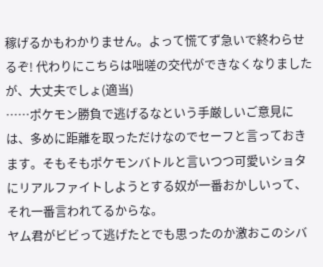稼げるかもわかりません。よって慌てず急いで終わらせるぞ! 代わりにこちらは咄嗟の交代ができなくなりましたが、大丈夫でしょ(適当)
……ポケモン勝負で逃げるなという手厳しいご意見には、多めに距離を取っただけなのでセーフと言っておきます。そもそもポケモンバトルと言いつつ可愛いショタにリアルファイトしようとする奴が一番おかしいって、それ一番言われてるからな。
ヤム君がビビって逃げたとでも思ったのか激おこのシバ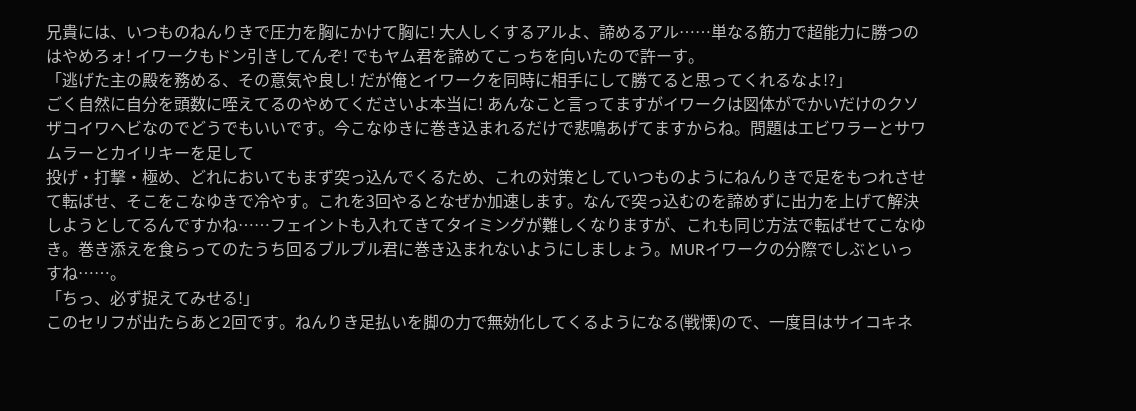兄貴には、いつものねんりきで圧力を胸にかけて胸に! 大人しくするアルよ、諦めるアル……単なる筋力で超能力に勝つのはやめろォ! イワークもドン引きしてんぞ! でもヤム君を諦めてこっちを向いたので許ーす。
「逃げた主の殿を務める、その意気や良し! だが俺とイワークを同時に相手にして勝てると思ってくれるなよ!?」
ごく自然に自分を頭数に咥えてるのやめてくださいよ本当に! あんなこと言ってますがイワークは図体がでかいだけのクソザコイワヘビなのでどうでもいいです。今こなゆきに巻き込まれるだけで悲鳴あげてますからね。問題はエビワラーとサワムラーとカイリキーを足して
投げ・打撃・極め、どれにおいてもまず突っ込んでくるため、これの対策としていつものようにねんりきで足をもつれさせて転ばせ、そこをこなゆきで冷やす。これを3回やるとなぜか加速します。なんで突っ込むのを諦めずに出力を上げて解決しようとしてるんですかね……フェイントも入れてきてタイミングが難しくなりますが、これも同じ方法で転ばせてこなゆき。巻き添えを食らってのたうち回るブルブル君に巻き込まれないようにしましょう。MURイワークの分際でしぶといっすね……。
「ちっ、必ず捉えてみせる!」
このセリフが出たらあと2回です。ねんりき足払いを脚の力で無効化してくるようになる(戦慄)ので、一度目はサイコキネ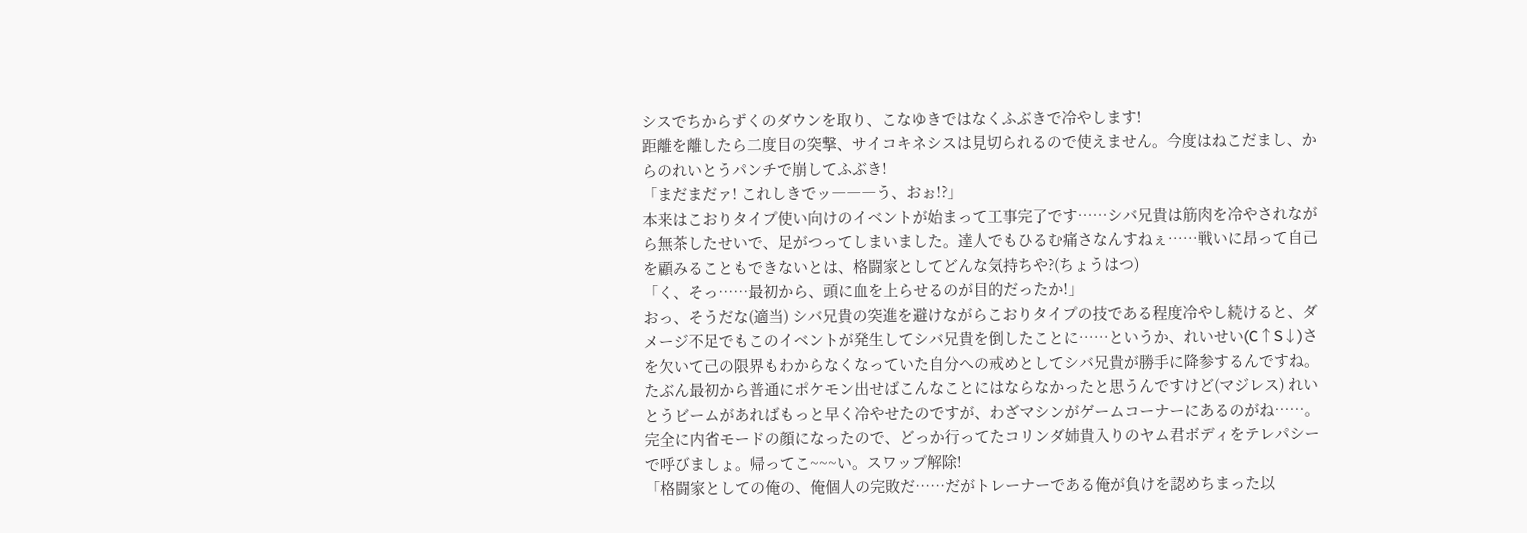シスでちからずくのダウンを取り、こなゆきではなくふぶきで冷やします!
距離を離したら二度目の突撃、サイコキネシスは見切られるので使えません。今度はねこだまし、からのれいとうパンチで崩してふぶき!
「まだまだァ! これしきでッ―――う、おぉ!?」
本来はこおりタイプ使い向けのイベントが始まって工事完了です……シバ兄貴は筋肉を冷やされながら無茶したせいで、足がつってしまいました。達人でもひるむ痛さなんすねぇ……戦いに昂って自己を顧みることもできないとは、格闘家としてどんな気持ちや?(ちょうはつ)
「く、そっ……最初から、頭に血を上らせるのが目的だったか!」
おっ、そうだな(適当) シバ兄貴の突進を避けながらこおりタイプの技である程度冷やし続けると、ダメージ不足でもこのイベントが発生してシバ兄貴を倒したことに……というか、れいせい(C↑S↓)さを欠いて己の限界もわからなくなっていた自分への戒めとしてシバ兄貴が勝手に降参するんですね。たぶん最初から普通にポケモン出せばこんなことにはならなかったと思うんですけど(マジレス) れいとうビームがあればもっと早く冷やせたのですが、わざマシンがゲームコーナーにあるのがね……。
完全に内省モードの顔になったので、どっか行ってたコリンダ姉貴入りのヤム君ボディをテレパシーで呼びましょ。帰ってこ~~~い。スワップ解除!
「格闘家としての俺の、俺個人の完敗だ……だがトレーナーである俺が負けを認めちまった以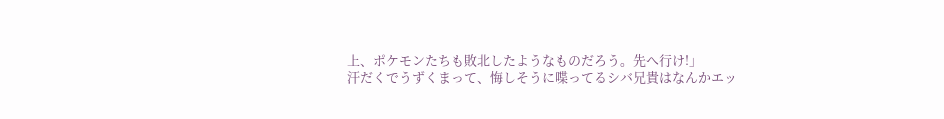上、ポケモンたちも敗北したようなものだろう。先へ行け!」
汗だくでうずくまって、悔しそうに喋ってるシバ兄貴はなんかエッ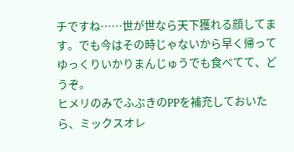チですね……世が世なら天下獲れる顔してます。でも今はその時じゃないから早く帰ってゆっくりいかりまんじゅうでも食べてて、どうぞ。
ヒメリのみでふぶきのPPを補充しておいたら、ミックスオレ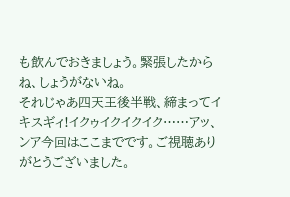も飲んでおきましょう。緊張したからね、しょうがないね。
それじゃあ四天王後半戦、締まってイキスギィ!イクゥイクイクイク……アッ、ンア今回はここまでです。ご視聴ありがとうございました。